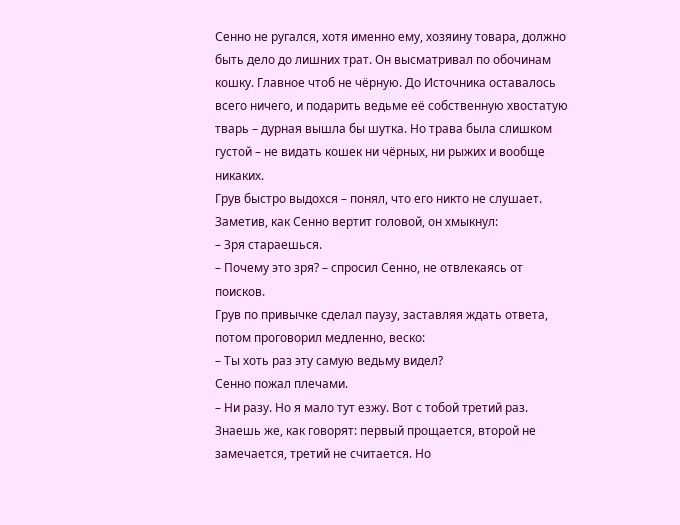Сенно не ругался, хотя именно ему, хозяину товара, должно быть дело до лишних трат. Он высматривал по обочинам кошку. Главное чтоб не чёрную. До Источника оставалось всего ничего, и подарить ведьме её собственную хвостатую тварь – дурная вышла бы шутка. Но трава была слишком густой – не видать кошек ни чёрных, ни рыжих и вообще никаких.
Грув быстро выдохся – понял, что его никто не слушает. Заметив, как Сенно вертит головой, он хмыкнул:
– Зря стараешься.
– Почему это зря? – спросил Сенно, не отвлекаясь от поисков.
Грув по привычке сделал паузу, заставляя ждать ответа, потом проговорил медленно, веско:
– Ты хоть раз эту самую ведьму видел?
Сенно пожал плечами.
– Ни разу. Но я мало тут езжу. Вот с тобой третий раз. Знаешь же, как говорят: первый прощается, второй не замечается, третий не считается. Но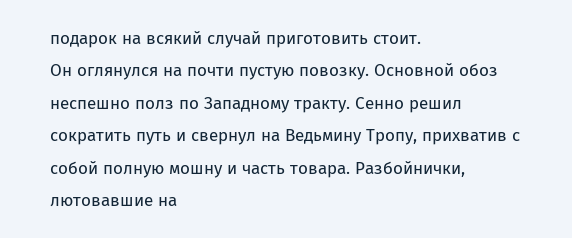подарок на всякий случай приготовить стоит.
Он оглянулся на почти пустую повозку. Основной обоз неспешно полз по Западному тракту. Сенно решил сократить путь и свернул на Ведьмину Тропу, прихватив с собой полную мошну и часть товара. Разбойнички, лютовавшие на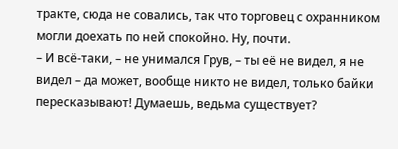тракте, сюда не совались, так что торговец с охранником могли доехать по ней спокойно. Ну, почти.
– И всё-таки, – не унимался Грув, – ты её не видел, я не видел – да может, вообще никто не видел, только байки пересказывают! Думаешь, ведьма существует?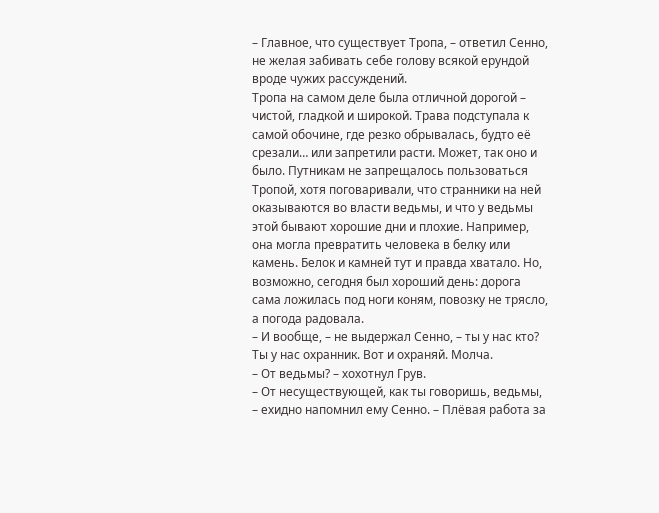– Главное, что существует Тропа, – ответил Сенно, не желая забивать себе голову всякой ерундой вроде чужих рассуждений.
Тропа на самом деле была отличной дорогой – чистой, гладкой и широкой. Трава подступала к самой обочине, где резко обрывалась, будто её срезали… или запретили расти. Может, так оно и было. Путникам не запрещалось пользоваться Тропой, хотя поговаривали, что странники на ней оказываются во власти ведьмы, и что у ведьмы этой бывают хорошие дни и плохие. Например, она могла превратить человека в белку или камень. Белок и камней тут и правда хватало. Но, возможно, сегодня был хороший день: дорога сама ложилась под ноги коням, повозку не трясло, а погода радовала.
– И вообще, – не выдержал Сенно, – ты у нас кто? Ты у нас охранник. Вот и охраняй. Молча.
– От ведьмы? – хохотнул Грув.
– От несуществующей, как ты говоришь, ведьмы, – ехидно напомнил ему Сенно. – Плёвая работа за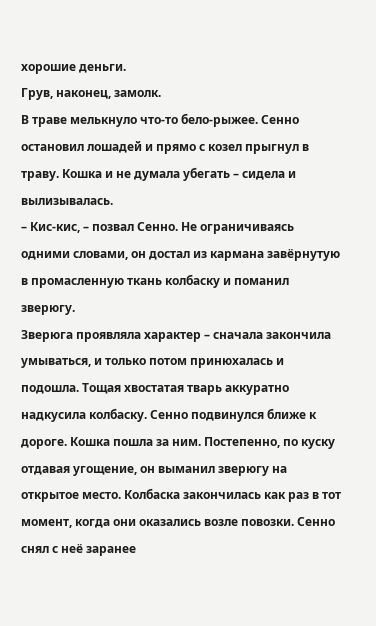хорошие деньги.
Грув, наконец, замолк.
В траве мелькнуло что-то бело-рыжее. Сенно остановил лошадей и прямо с козел прыгнул в траву. Кошка и не думала убегать – сидела и вылизывалась.
– Кис-кис, – позвал Сенно. Не ограничиваясь одними словами, он достал из кармана завёрнутую в промасленную ткань колбаску и поманил зверюгу.
Зверюга проявляла характер – сначала закончила умываться, и только потом принюхалась и подошла. Тощая хвостатая тварь аккуратно надкусила колбаску. Сенно подвинулся ближе к дороге. Кошка пошла за ним. Постепенно, по куску отдавая угощение, он выманил зверюгу на открытое место. Колбаска закончилась как раз в тот момент, когда они оказались возле повозки. Сенно снял с неё заранее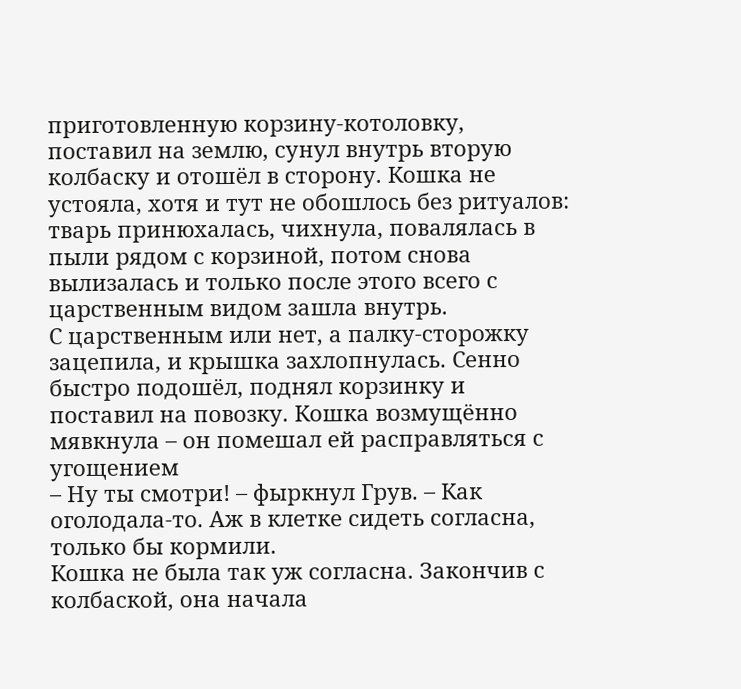приготовленную корзину-котоловку, поставил на землю, сунул внутрь вторую колбаску и отошёл в сторону. Кошка не устояла, хотя и тут не обошлось без ритуалов: тварь принюхалась, чихнула, повалялась в пыли рядом с корзиной, потом снова вылизалась и только после этого всего с царственным видом зашла внутрь.
С царственным или нет, а палку-сторожку зацепила, и крышка захлопнулась. Сенно быстро подошёл, поднял корзинку и поставил на повозку. Кошка возмущённо мявкнула – он помешал ей расправляться с угощением
– Ну ты смотри! – фыркнул Грув. – Как оголодала-то. Аж в клетке сидеть согласна, только бы кормили.
Кошка не была так уж согласна. Закончив с колбаской, она начала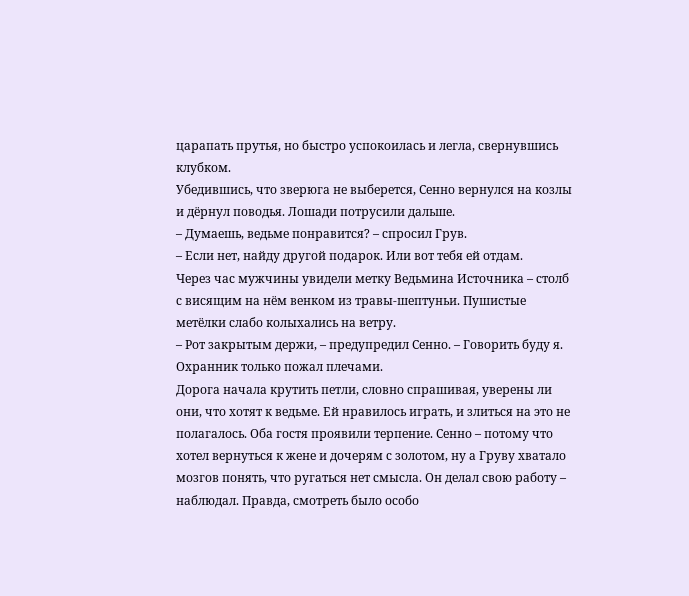царапать прутья, но быстро успокоилась и легла, свернувшись клубком.
Убедившись, что зверюга не выберется, Сенно вернулся на козлы и дёрнул поводья. Лошади потрусили дальше.
– Думаешь, ведьме понравится? – спросил Грув.
– Если нет, найду другой подарок. Или вот тебя ей отдам.
Через час мужчины увидели метку Ведьмина Источника – столб с висящим на нём венком из травы-шептуньи. Пушистые метёлки слабо колыхались на ветру.
– Рот закрытым держи, – предупредил Сенно. – Говорить буду я.
Охранник только пожал плечами.
Дорога начала крутить петли, словно спрашивая, уверены ли они, что хотят к ведьме. Ей нравилось играть, и злиться на это не полагалось. Оба гостя проявили терпение. Сенно – потому что хотел вернуться к жене и дочерям с золотом, ну а Груву хватало мозгов понять, что ругаться нет смысла. Он делал свою работу – наблюдал. Правда, смотреть было особо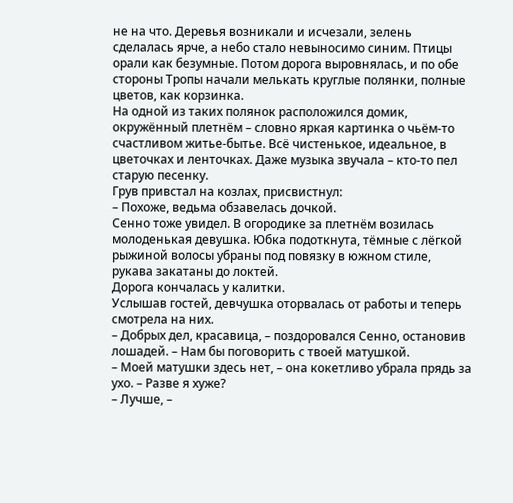не на что. Деревья возникали и исчезали, зелень сделалась ярче, а небо стало невыносимо синим. Птицы орали как безумные. Потом дорога выровнялась, и по обе стороны Тропы начали мелькать круглые полянки, полные цветов, как корзинка.
На одной из таких полянок расположился домик, окружённый плетнём – словно яркая картинка о чьём-то счастливом житье-бытье. Всё чистенькое, идеальное, в цветочках и ленточках. Даже музыка звучала – кто-то пел старую песенку.
Грув привстал на козлах, присвистнул:
– Похоже, ведьма обзавелась дочкой.
Сенно тоже увидел. В огородике за плетнём возилась молоденькая девушка. Юбка подоткнута, тёмные с лёгкой рыжиной волосы убраны под повязку в южном стиле, рукава закатаны до локтей.
Дорога кончалась у калитки.
Услышав гостей, девчушка оторвалась от работы и теперь смотрела на них.
– Добрых дел, красавица, – поздоровался Сенно, остановив лошадей. – Нам бы поговорить с твоей матушкой.
– Моей матушки здесь нет, – она кокетливо убрала прядь за ухо. – Разве я хуже?
– Лучше, –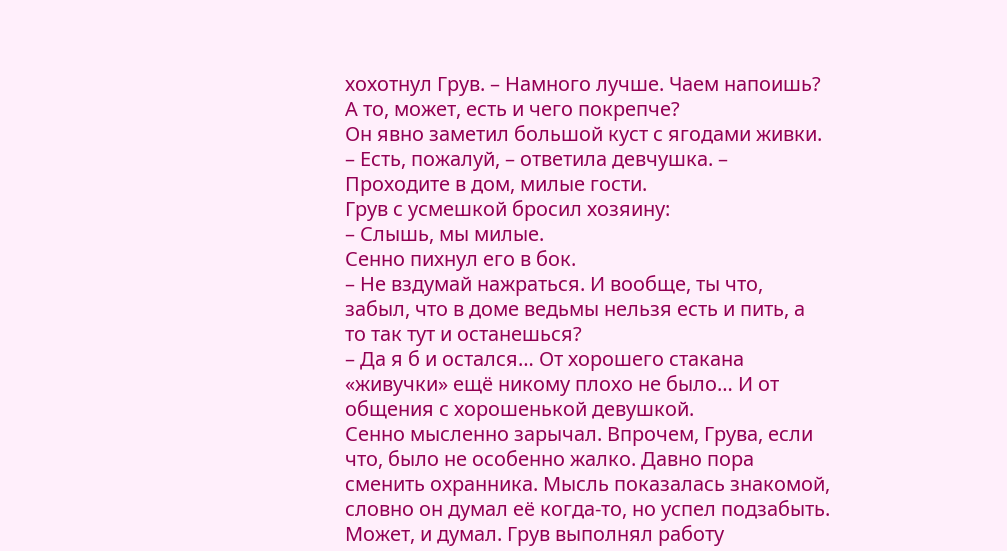хохотнул Грув. – Намного лучше. Чаем напоишь? А то, может, есть и чего покрепче?
Он явно заметил большой куст с ягодами живки.
– Есть, пожалуй, – ответила девчушка. – Проходите в дом, милые гости.
Грув с усмешкой бросил хозяину:
– Слышь, мы милые.
Сенно пихнул его в бок.
– Не вздумай нажраться. И вообще, ты что, забыл, что в доме ведьмы нельзя есть и пить, а то так тут и останешься?
– Да я б и остался… От хорошего стакана «живучки» ещё никому плохо не было… И от общения с хорошенькой девушкой.
Сенно мысленно зарычал. Впрочем, Грува, если что, было не особенно жалко. Давно пора сменить охранника. Мысль показалась знакомой, словно он думал её когда-то, но успел подзабыть. Может, и думал. Грув выполнял работу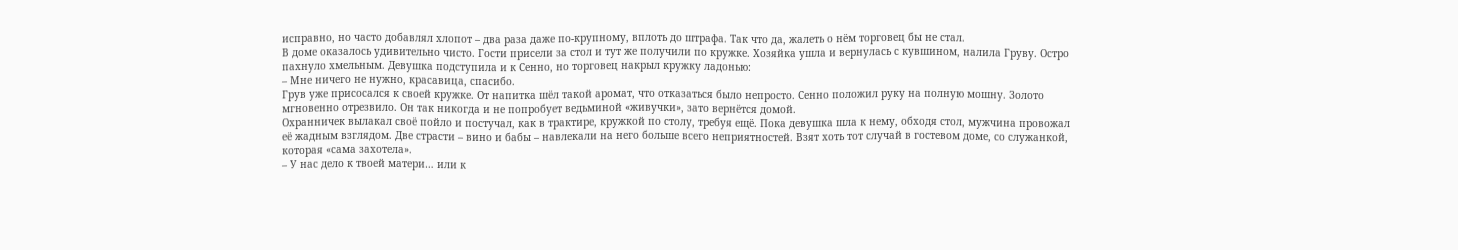исправно, но часто добавлял хлопот – два раза даже по-крупному, вплоть до штрафа. Так что да, жалеть о нём торговец бы не стал.
В доме оказалось удивительно чисто. Гости присели за стол и тут же получили по кружке. Хозяйка ушла и вернулась с кувшином, налила Груву. Остро пахнуло хмельным. Девушка подступила и к Сенно, но торговец накрыл кружку ладонью:
– Мне ничего не нужно, красавица, спасибо.
Грув уже присосался к своей кружке. От напитка шёл такой аромат, что отказаться было непросто. Сенно положил руку на полную мошну. Золото мгновенно отрезвило. Он так никогда и не попробует ведьминой «живучки», зато вернётся домой.
Охранничек вылакал своё пойло и постучал, как в трактире, кружкой по столу, требуя ещё. Пока девушка шла к нему, обходя стол, мужчина провожал её жадным взглядом. Две страсти – вино и бабы – навлекали на него больше всего неприятностей. Взят хоть тот случай в гостевом доме, со служанкой, которая «сама захотела».
– У нас дело к твоей матери… или к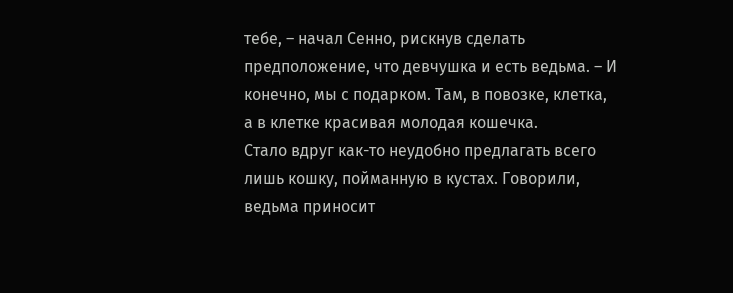тебе, – начал Сенно, рискнув сделать предположение, что девчушка и есть ведьма. – И конечно, мы с подарком. Там, в повозке, клетка, а в клетке красивая молодая кошечка.
Стало вдруг как-то неудобно предлагать всего лишь кошку, пойманную в кустах. Говорили, ведьма приносит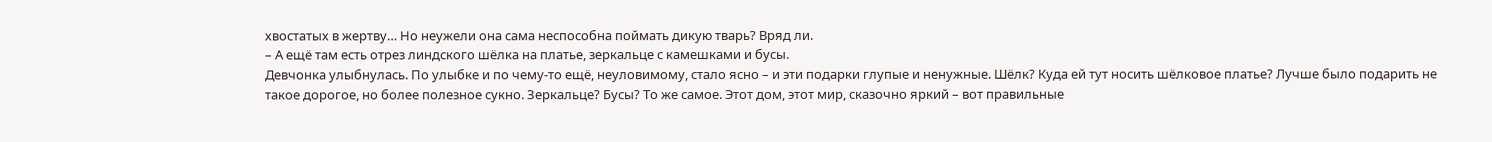хвостатых в жертву… Но неужели она сама неспособна поймать дикую тварь? Вряд ли.
– А ещё там есть отрез линдского шёлка на платье, зеркальце с камешками и бусы.
Девчонка улыбнулась. По улыбке и по чему-то ещё, неуловимому, стало ясно – и эти подарки глупые и ненужные. Шёлк? Куда ей тут носить шёлковое платье? Лучше было подарить не такое дорогое, но более полезное сукно. Зеркальце? Бусы? То же самое. Этот дом, этот мир, сказочно яркий – вот правильные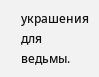украшения для ведьмы.